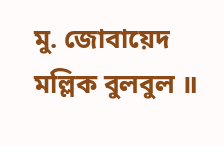মু. জোবায়েদ মল্লিক বুলবুল ॥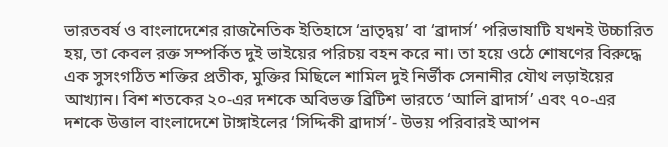ভারতবর্ষ ও বাংলাদেশের রাজনৈতিক ইতিহাসে ‘ভ্রাতৃদ্বয়’ বা ‘ব্রাদার্স’ পরিভাষাটি যখনই উচ্চারিত হয়, তা কেবল রক্ত সম্পর্কিত দুই ভাইয়ের পরিচয় বহন করে না। তা হয়ে ওঠে শোষণের বিরুদ্ধে এক সুসংগঠিত শক্তির প্রতীক, মুক্তির মিছিলে শামিল দুই নির্ভীক সেনানীর যৌথ লড়াইয়ের আখ্যান। বিশ শতকের ২০-এর দশকে অবিভক্ত ব্রিটিশ ভারতে ‘আলি ব্রাদার্স’ এবং ৭০-এর দশকে উত্তাল বাংলাদেশে টাঙ্গাইলের ‘সিদ্দিকী ব্রাদার্স’- উভয় পরিবারই আপন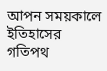আপন সময়কালে ইতিহাসের গতিপথ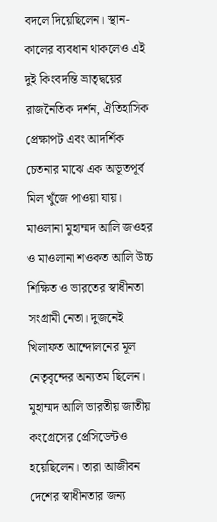বদলে দিয়েছিলেন। স্থান-কালের ব্যবধান থাকলেও এই দুই কিংবদন্তি ভ্রাতৃদ্বয়ের রাজনৈতিক দর্শন, ঐতিহাসিক প্রেক্ষাপট এবং আদর্শিক চেতনার মাঝে এক অভূতপূর্ব মিল খুঁজে পাওয়া যায়।
মাওলানা মুহাম্মদ আলি জওহর ও মাওলানা শওকত আলি উচ্চ শিক্ষিত ও ভারতের স্বাধীনতা সংগ্রামী নেতা। দুজনেই খিলাফত আন্দোলনের মূল নেতৃবৃন্দের অন্যতম ছিলেন। মুহাম্মদ আলি ভারতীয় জাতীয় কংগ্রেসের প্রেসিডেন্টও হয়েছিলেন। তারা আজীবন দেশের স্বাধীনতার জন্য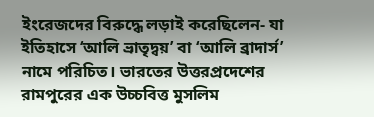ইংরেজদের বিরুদ্ধে লড়াই করেছিলেন- যা ইতিহাসে ‘আলি ভ্রাতৃদ্বয়’ বা ‘আলি ব্রাদার্স’ নামে পরিচিত। ভারতের উত্তরপ্রদেশের রামপুরের এক উচ্চবিত্ত মুসলিম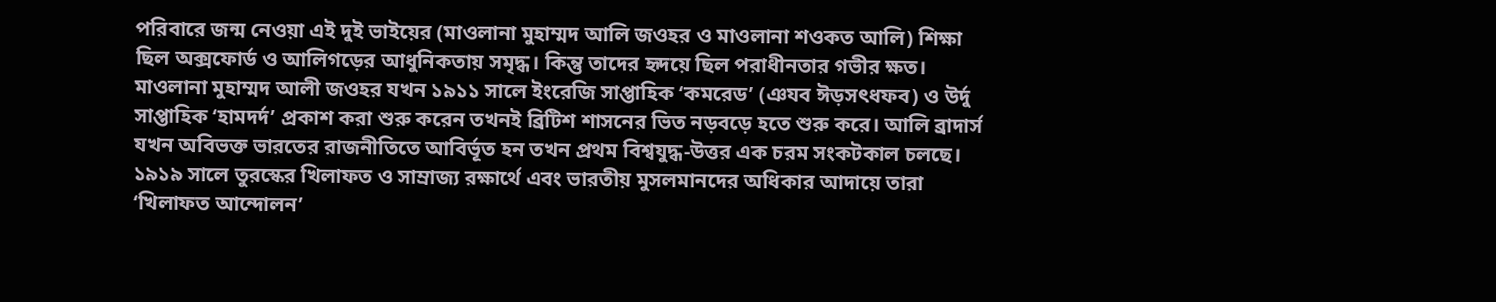পরিবারে জন্ম নেওয়া এই দুই ভাইয়ের (মাওলানা মুহাম্মদ আলি জওহর ও মাওলানা শওকত আলি) শিক্ষা ছিল অক্সফোর্ড ও আলিগড়ের আধুনিকতায় সমৃদ্ধ। কিন্তু তাদের হৃদয়ে ছিল পরাধীনতার গভীর ক্ষত। মাওলানা মুহাম্মদ আলী জওহর যখন ১৯১১ সালে ইংরেজি সাপ্তাহিক ‘কমরেড’ (ঞযব ঈড়সৎধফব) ও উর্দু সাপ্তাহিক ‘হামদর্দ’ প্রকাশ করা শুরু করেন তখনই ব্রিটিশ শাসনের ভিত নড়বড়ে হতে শুরু করে। আলি ব্রাদার্স যখন অবিভক্ত ভারতের রাজনীতিতে আবির্ভূত হন তখন প্রথম বিশ্বযুদ্ধ-উত্তর এক চরম সংকটকাল চলছে। ১৯১৯ সালে তুরস্কের খিলাফত ও সাম্রাজ্য রক্ষার্থে এবং ভারতীয় মুসলমানদের অধিকার আদায়ে তারা ‘খিলাফত আন্দোলন’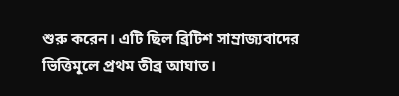শুরু করেন। এটি ছিল ব্রিটিশ সাম্রাজ্যবাদের ভিত্তিমূলে প্রথম তীব্র আঘাত।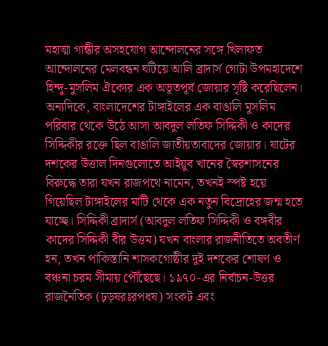মহাত্মা গান্ধীর অসহযোগ আন্দোলনের সঙ্গে খিলাফত আন্দোলনের মেলবন্ধন ঘটিয়ে আলি ব্রাদার্স গোটা উপমহাদেশে হিন্দু-মুসলিম ঐক্যের এক অভূতপূর্ব জোয়ার সৃষ্টি করেছিলেন।
অন্যদিকে, বাংলাদেশের টাঙ্গাইলের এক বাঙালি মুসলিম পরিবার থেকে উঠে আসা আবদুল লতিফ সিদ্দিকী ও কাদের সিদ্দিকীর রক্তে ছিল বাঙালি জাতীয়তাবাদের জোয়ার। ষাটের দশকের উত্তাল দিনগুলোতে আইয়ুব খানের স্বৈরশাসনের বিরুদ্ধে তারা যখন রাজপথে নামেন, তখনই স্পষ্ট হয়ে গিয়েছিল টাঙ্গাইলের মাটি থেকে এক নতুন বিদ্রোহের জন্ম হতে যাচ্ছে। সিদ্দিকী ব্রাদার্স (আবদুল লতিফ সিদ্দিকী ও বঙ্গবীর কাদের সিদ্দিকী বীর উত্তম) যখন বাংলার রাজনীতিতে অবতীর্ণ হন, তখন পাকিস্তানি শাসকগোষ্ঠীর দুই দশকের শোষণ ও বঞ্চনা চরম সীমায় পৌঁছেছে। ১৯৭০-এর নির্বাচন-উত্তর রাজনৈতিক (ঢ়ড়ষরঃরপধষ) সংকট এবং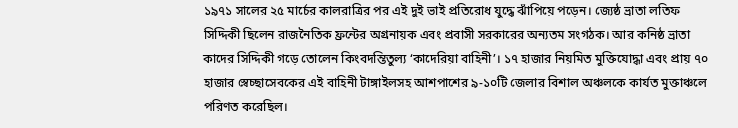১৯৭১ সালের ২৫ মার্চের কালরাত্রির পর এই দুই ভাই প্রতিরোধ যুদ্ধে ঝাঁপিয়ে পড়েন। জ্যেষ্ঠ ভ্রাতা লতিফ সিদ্দিকী ছিলেন রাজনৈতিক ফ্রন্টের অগ্রনায়ক এবং প্রবাসী সরকারের অন্যতম সংগঠক। আর কনিষ্ঠ ভ্রাতা কাদের সিদ্দিকী গড়ে তোলেন কিংবদন্তিতুল্য ‘কাদেরিয়া বাহিনী’। ১৭ হাজার নিয়মিত মুক্তিযোদ্ধা এবং প্রায় ৭০ হাজার স্বেচ্ছাসেবকের এই বাহিনী টাঙ্গাইলসহ আশপাশের ৯-১০টি জেলার বিশাল অঞ্চলকে কার্যত মুক্তাঞ্চলে পরিণত করেছিল।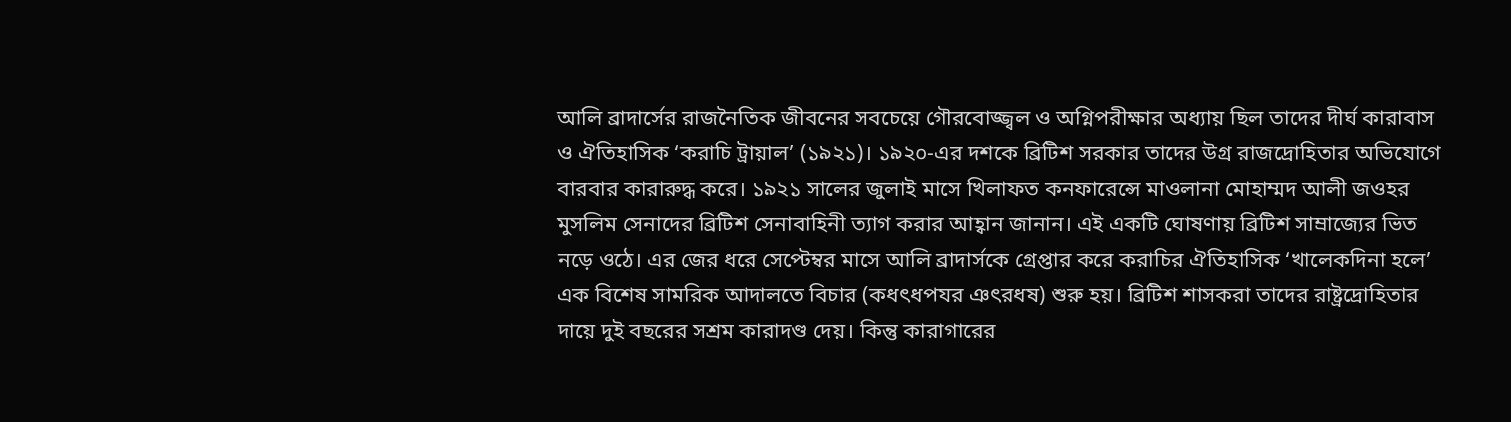আলি ব্রাদার্সের রাজনৈতিক জীবনের সবচেয়ে গৌরবোজ্জ্বল ও অগ্নিপরীক্ষার অধ্যায় ছিল তাদের দীর্ঘ কারাবাস ও ঐতিহাসিক ‘করাচি ট্রায়াল’ (১৯২১)। ১৯২০-এর দশকে ব্রিটিশ সরকার তাদের উগ্র রাজদ্রোহিতার অভিযোগে বারবার কারারুদ্ধ করে। ১৯২১ সালের জুলাই মাসে খিলাফত কনফারেন্সে মাওলানা মোহাম্মদ আলী জওহর মুসলিম সেনাদের ব্রিটিশ সেনাবাহিনী ত্যাগ করার আহ্বান জানান। এই একটি ঘোষণায় ব্রিটিশ সাম্রাজ্যের ভিত নড়ে ওঠে। এর জের ধরে সেপ্টেম্বর মাসে আলি ব্রাদার্সকে গ্রেপ্তার করে করাচির ঐতিহাসিক ‘খালেকদিনা হলে’ এক বিশেষ সামরিক আদালতে বিচার (কধৎধপযর ঞৎরধষ) শুরু হয়। ব্রিটিশ শাসকরা তাদের রাষ্ট্রদ্রোহিতার দায়ে দুই বছরের সশ্রম কারাদণ্ড দেয়। কিন্তু কারাগারের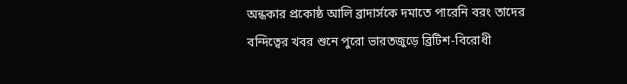অন্ধকার প্রকোষ্ঠ আলি ব্রাদার্সকে দমাতে পারেনি বরং তাদের বন্দিত্বের খবর শুনে পুরো ভারতজুড়ে ব্রিটিশ-বিরোধী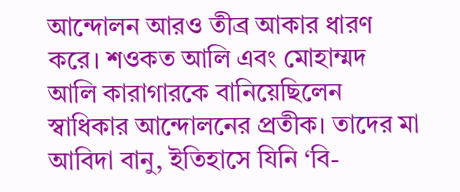আন্দোলন আরও তীব্র আকার ধারণ করে। শওকত আলি এবং মোহাম্মদ আলি কারাগারকে বানিয়েছিলেন স্বাধিকার আন্দোলনের প্রতীক। তাদের মা আবিদা বানু, ইতিহাসে যিনি ‘বি-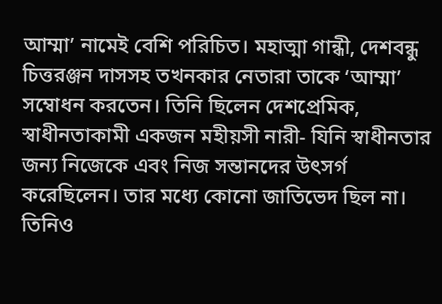আম্মা’ নামেই বেশি পরিচিত। মহাত্মা গান্ধী, দেশবন্ধু চিত্তরঞ্জন দাসসহ তখনকার নেতারা তাকে ‘আম্মা’ সম্বোধন করতেন। তিনি ছিলেন দেশপ্রেমিক, স্বাধীনতাকামী একজন মহীয়সী নারী- যিনি স্বাধীনতার জন্য নিজেকে এবং নিজ সন্তানদের উৎসর্গ করেছিলেন। তার মধ্যে কোনো জাতিভেদ ছিল না। তিনিও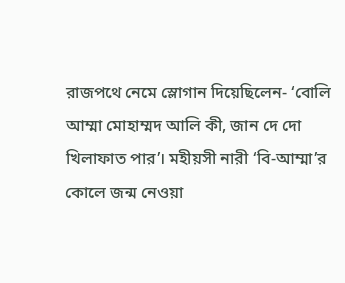রাজপথে নেমে স্লোগান দিয়েছিলেন- ‘বোলি আম্মা মোহাম্মদ আলি কী, জান দে দো খিলাফাত পার’। মহীয়সী নারী ‘বি-আম্মা’র কোলে জন্ম নেওয়া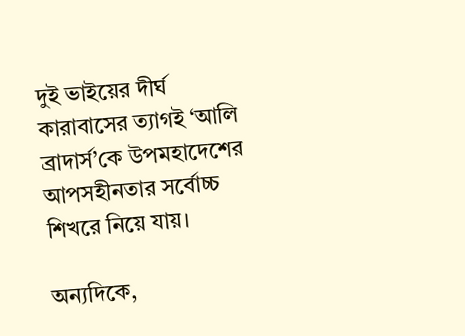দুই ভাইয়ের দীর্ঘ কারাবাসের ত্যাগই ‘আলি ব্রাদার্স’কে উপমহাদেশের আপসহীনতার সর্বোচ্চ শিখরে নিয়ে যায়।

অন্যদিকে,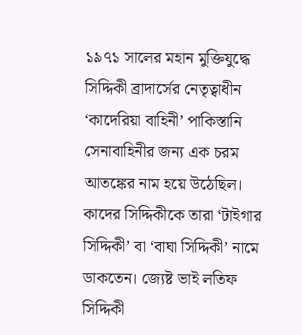১৯৭১ সালের মহান মুক্তিযুদ্ধে সিদ্দিকী ব্রাদার্সের নেতৃত্বাধীন ‘কাদেরিয়া বাহিনী’ পাকিস্তানি সেনাবাহিনীর জন্য এক চরম আতঙ্কের নাম হয়ে উঠেছিল। কাদের সিদ্দিকীকে তারা ‘টাইগার সিদ্দিকী’ বা ‘বাঘা সিদ্দিকী’ নামে ডাকতেন। জ্যেষ্ট ভাই লতিফ সিদ্দিকী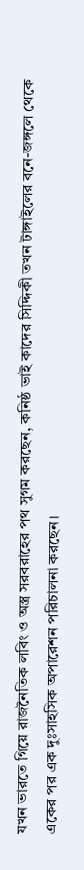যখন ভারতে গিয়ে রাজনৈতিক লবিং ও অস্ত্র সরবরাহের পথ সুগম করছেন, কনিষ্ঠ ভাই কাদের সিদ্দিকী তখন টাঙ্গাইলের বনে-জঙ্গলে থেকে একের পর এক দুঃসাহসিক অপারেশন পরিচালনা করছেন।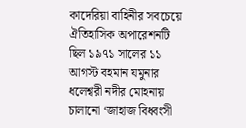কাদেরিয়া বাহিনীর সবচেয়ে ঐতিহাসিক অপারেশনটি ছিল ১৯৭১ সালের ১১ আগস্ট বহমান যমুনার ধলেশ্বরী নদীর মোহনায় চালানো ‘জাহাজ বিধ্বংসী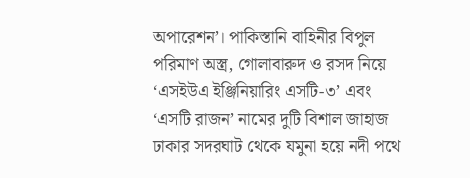অপারেশন’। পাকিস্তানি বাহিনীর বিপুল পরিমাণ অস্ত্র, গোলাবারুদ ও রসদ নিয়ে ‘এসইউএ ইঞ্জিনিয়ারিং এসটি-৩’ এবং ‘এসটি রাজন’ নামের দুটি বিশাল জাহাজ ঢাকার সদরঘাট থেকে যমুনা হয়ে নদী পথে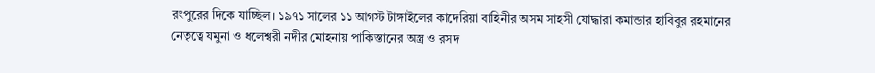রংপুরের দিকে যাচ্ছিল। ১৯৭১ সালের ১১ আগস্ট টাঙ্গাইলের কাদেরিয়া বাহিনীর অসম সাহসী যোদ্ধারা কমান্ডার হাবিবুর রহমানের নেতৃত্বে যমুনা ও ধলেশ্বরী নদীর মোহনায় পাকিস্তানের অস্ত্র ও রসদ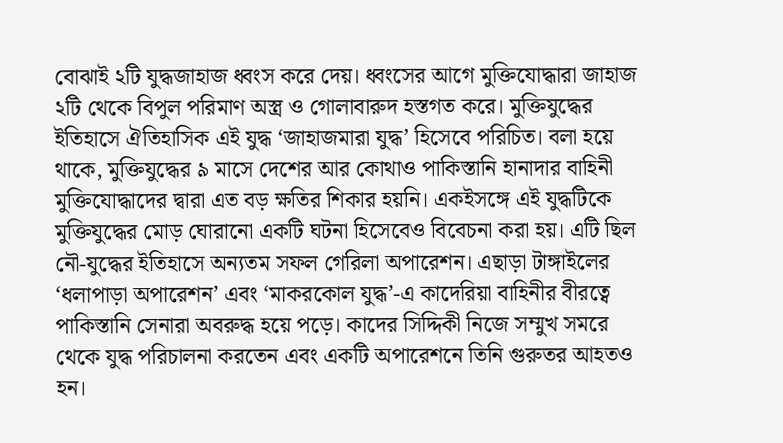বোঝাই ২টি যুদ্ধজাহাজ ধ্বংস করে দেয়। ধ্বংসের আগে মুক্তিযোদ্ধারা জাহাজ ২টি থেকে বিপুল পরিমাণ অস্ত্র ও গোলাবারুদ হস্তগত করে। মুক্তিযুদ্ধের ইতিহাসে ঐতিহাসিক এই যুদ্ধ ‘জাহাজমারা যুদ্ধ’ হিসেবে পরিচিত। বলা হয়ে থাকে, মুক্তিযুদ্ধের ৯ মাসে দেশের আর কোথাও পাকিস্তানি হানাদার বাহিনী মুক্তিযোদ্ধাদের দ্বারা এত বড় ক্ষতির শিকার হয়নি। একইসঙ্গে এই যুদ্ধটিকে মুক্তিযুদ্ধের মোড় ঘোরানো একটি ঘটনা হিসেবেও বিবেচনা করা হয়। এটি ছিল নৌ-যুদ্ধের ইতিহাসে অন্যতম সফল গেরিলা অপারেশন। এছাড়া টাঙ্গাইলের ‘ধলাপাড়া অপারেশন’ এবং ‘মাকরকোল যুদ্ধ’-এ কাদেরিয়া বাহিনীর বীরত্বে পাকিস্তানি সেনারা অবরুদ্ধ হয়ে পড়ে। কাদের সিদ্দিকী নিজে সম্মুখ সমরে থেকে যুদ্ধ পরিচালনা করতেন এবং একটি অপারেশনে তিনি গুরুতর আহতও হন।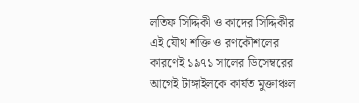লতিফ সিদ্দিকী ও কাদের সিদ্দিকীর এই যৌথ শক্তি ও রণকৌশলের কারণেই ১৯৭১ সালের ডিসেম্বরের আগেই টাঙ্গাইলকে কার্যত মুক্তাঞ্চল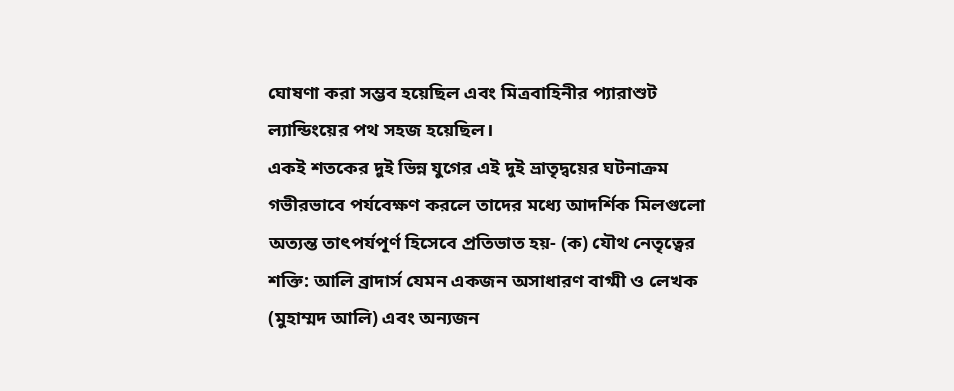ঘোষণা করা সম্ভব হয়েছিল এবং মিত্রবাহিনীর প্যারাশুট ল্যান্ডিংয়ের পথ সহজ হয়েছিল।
একই শতকের দুই ভিন্ন যুগের এই দুই ভ্রাতৃদ্বয়ের ঘটনাক্রম গভীরভাবে পর্যবেক্ষণ করলে তাদের মধ্যে আদর্শিক মিলগুলো অত্যন্ত তাৎপর্যপূর্ণ হিসেবে প্রতিভাত হয়- (ক) যৌথ নেতৃত্বের শক্তি: আলি ব্রাদার্স যেমন একজন অসাধারণ বাগ্মী ও লেখক (মুহাম্মদ আলি) এবং অন্যজন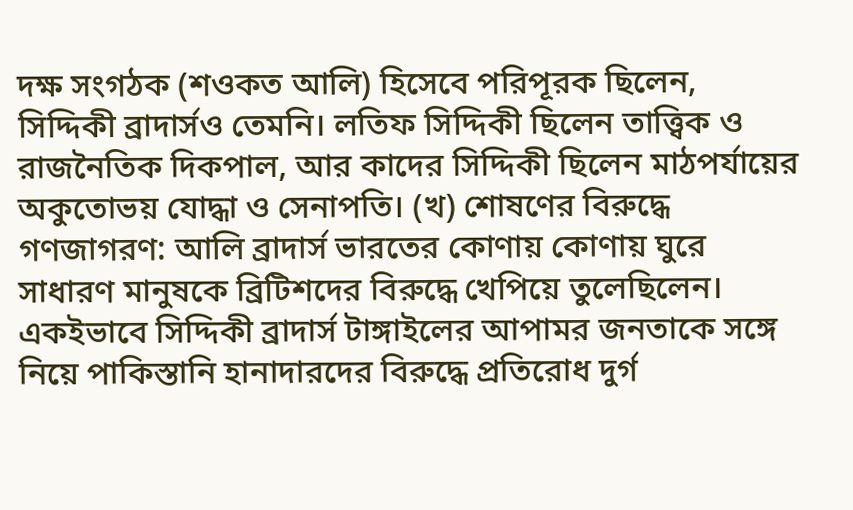দক্ষ সংগঠক (শওকত আলি) হিসেবে পরিপূরক ছিলেন, সিদ্দিকী ব্রাদার্সও তেমনি। লতিফ সিদ্দিকী ছিলেন তাত্ত্বিক ও রাজনৈতিক দিকপাল, আর কাদের সিদ্দিকী ছিলেন মাঠপর্যায়ের অকুতোভয় যোদ্ধা ও সেনাপতি। (খ) শোষণের বিরুদ্ধে গণজাগরণ: আলি ব্রাদার্স ভারতের কোণায় কোণায় ঘুরে সাধারণ মানুষকে ব্রিটিশদের বিরুদ্ধে খেপিয়ে তুলেছিলেন। একইভাবে সিদ্দিকী ব্রাদার্স টাঙ্গাইলের আপামর জনতাকে সঙ্গে নিয়ে পাকিস্তানি হানাদারদের বিরুদ্ধে প্রতিরোধ দুর্গ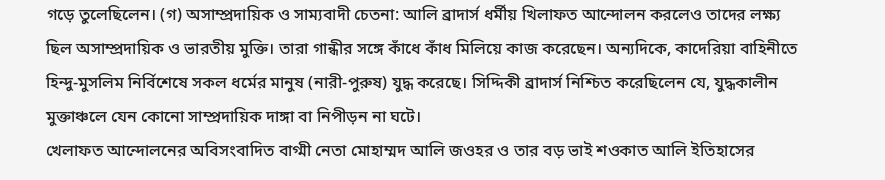গড়ে তুলেছিলেন। (গ) অসাম্প্রদায়িক ও সাম্যবাদী চেতনা: আলি ব্রাদার্স ধর্মীয় খিলাফত আন্দোলন করলেও তাদের লক্ষ্য ছিল অসাম্প্রদায়িক ও ভারতীয় মুক্তি। তারা গান্ধীর সঙ্গে কাঁধে কাঁধ মিলিয়ে কাজ করেছেন। অন্যদিকে, কাদেরিয়া বাহিনীতে হিন্দু-মুসলিম নির্বিশেষে সকল ধর্মের মানুষ (নারী-পুরুষ) যুদ্ধ করেছে। সিদ্দিকী ব্রাদার্স নিশ্চিত করেছিলেন যে, যুদ্ধকালীন মুক্তাঞ্চলে যেন কোনো সাম্প্রদায়িক দাঙ্গা বা নিপীড়ন না ঘটে।
খেলাফত আন্দোলনের অবিসংবাদিত বাগ্মী নেতা মোহাম্মদ আলি জওহর ও তার বড় ভাই শওকাত আলি ইতিহাসের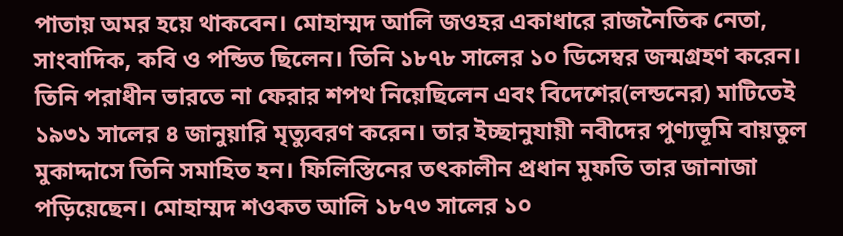পাতায় অমর হয়ে থাকবেন। মোহাম্মদ আলি জওহর একাধারে রাজনৈতিক নেতা, সাংবাদিক, কবি ও পন্ডিত ছিলেন। তিনি ১৮৭৮ সালের ১০ ডিসেম্বর জন্মগ্রহণ করেন। তিনি পরাধীন ভারতে না ফেরার শপথ নিয়েছিলেন এবং বিদেশের(লন্ডনের) মাটিতেই ১৯৩১ সালের ৪ জানুয়ারি মৃত্যুবরণ করেন। তার ইচ্ছানুযায়ী নবীদের পুণ্যভূমি বায়তুল মুকাদ্দাসে তিনি সমাহিত হন। ফিলিস্তিনের তৎকালীন প্রধান মুফতি তার জানাজা পড়িয়েছেন। মোহাম্মদ শওকত আলি ১৮৭৩ সালের ১০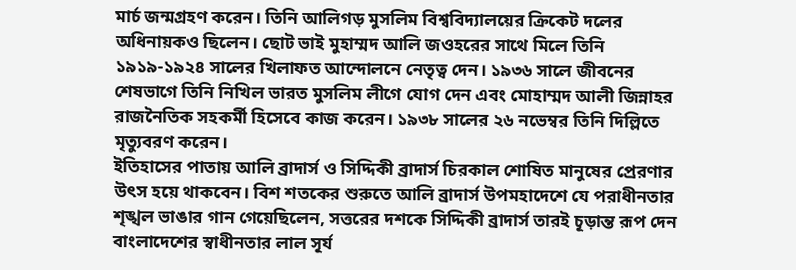মার্চ জন্মগ্রহণ করেন। তিনি আলিগড় মুসলিম বিশ্ববিদ্যালয়ের ক্রিকেট দলের অধিনায়কও ছিলেন। ছোট ভাই মুহাম্মদ আলি জওহরের সাথে মিলে তিনি ১৯১৯-১৯২৪ সালের খিলাফত আন্দোলনে নেতৃত্ব দেন। ১৯৩৬ সালে জীবনের শেষভাগে তিনি নিখিল ভারত মুসলিম লীগে যোগ দেন এবং মোহাম্মদ আলী জিন্নাহর রাজনৈতিক সহকর্মী হিসেবে কাজ করেন। ১৯৩৮ সালের ২৬ নভেম্বর তিনি দিল্লিতে মৃত্যুবরণ করেন।
ইতিহাসের পাতায় আলি ব্রাদার্স ও সিদ্দিকী ব্রাদার্স চিরকাল শোষিত মানুষের প্রেরণার উৎস হয়ে থাকবেন। বিশ শতকের শুরুতে আলি ব্রাদার্স উপমহাদেশে যে পরাধীনতার শৃঙ্খল ভাঙার গান গেয়েছিলেন, সত্তরের দশকে সিদ্দিকী ব্রাদার্স তারই চূড়ান্ত রূপ দেন বাংলাদেশের স্বাধীনতার লাল সূর্য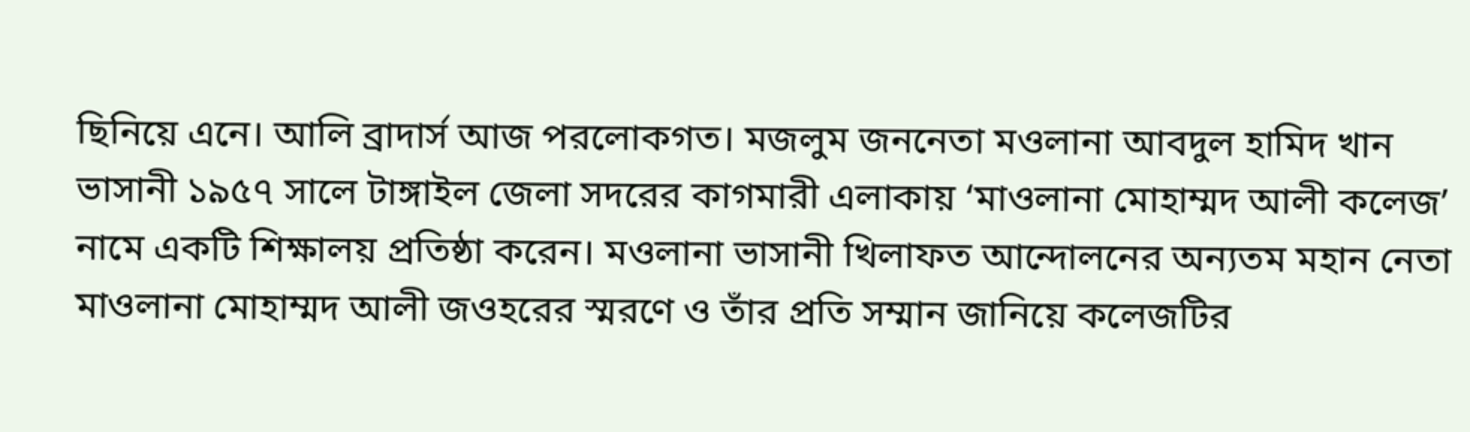ছিনিয়ে এনে। আলি ব্রাদার্স আজ পরলোকগত। মজলুম জননেতা মওলানা আবদুল হামিদ খান ভাসানী ১৯৫৭ সালে টাঙ্গাইল জেলা সদরের কাগমারী এলাকায় ‘মাওলানা মোহাম্মদ আলী কলেজ’ নামে একটি শিক্ষালয় প্রতিষ্ঠা করেন। মওলানা ভাসানী খিলাফত আন্দোলনের অন্যতম মহান নেতা মাওলানা মোহাম্মদ আলী জওহরের স্মরণে ও তাঁর প্রতি সম্মান জানিয়ে কলেজটির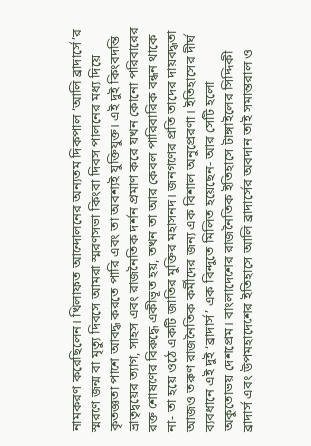নামকরণ করেছিলেন। খিলাফত আন্দোলনের অন্যতম দিকপাল ‘আলি ব্রাদার্সে’র স্মরণে জন্ম বা মৃত্যু দিবসে আমরা স্মরণসভা কিংবা দিবস পালনের মধ্য দিয়ে কৃতজ্ঞতা পাশে আবদ্ধ করতে পারি এবং তা অবশ্যই যুক্তিযুক্ত। এই দুই কিংবদন্তি ভ্রাতৃদ্বয়ের ত্যাগ, সাহস এবং রাজনৈতিক দর্শন প্রমাণ করে যখন কোনো পরিবারের রক্ত শোষণের বিরুদ্ধে একীভূত হয়, তখন তা আর কেবল পারিবারিক বন্ধন থাকে না- তা হয়ে ওঠে একটি জাতির মুক্তির মহাসনদ। জনগণের প্রতি তাদের দায়বদ্ধতা আজও তরুণ রাজনৈতিক কর্মীদের জন্য এক বিশাল অনুপ্রেরণা। ইতিহাসের দীর্ঘ ব্যবধানে এই দুই ‘ব্রাদার্স’ এক বিন্দুতে মিলিত হয়েছেন- আর সেটি হলো অকুতোভয় দেশপ্রেম। বাংলাদেশের রাজনৈতিক ইতিহাসে টাঙ্গাইলের সিদ্দিকী ব্রাদার্স এবং উপমহাদেশের ইতিহাসে আলি ব্রাদার্সের অবদান তাই সমান্তরাল ও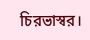চিরভাস্বর।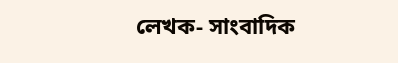লেখক- সাংবাদিক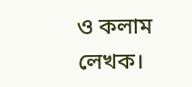ও কলাম লেখক।